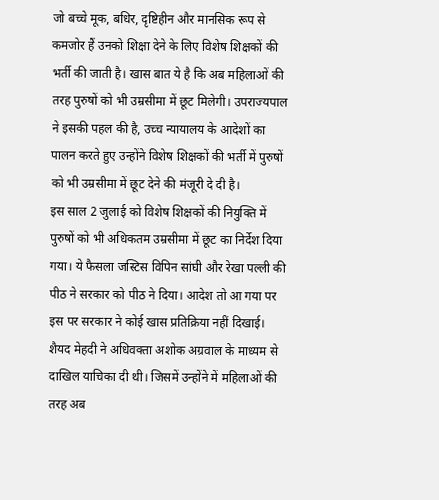जो बच्चे मूक, बधिर, दृष्टिहीन और मानसिक रूप से कमजोर हैं उनको शिक्षा देने के लिए विशेष शिक्षकों की भर्ती की जाती है। खास बात ये है कि अब महिलाओं की तरह पुरुषों को भी उम्रसीमा में छूट मिलेगी। उपराज्यपाल ने इसकी पहल की है, उच्च न्यायालय के आदेशों का पालन करते हुए उन्होंने विशेष शिक्षकों की भर्ती में पुरुषों को भी उम्रसीमा में छूट देने की मंजूरी दे दी है।
इस साल 2 जुलाई को विशेष शिक्षकों की नियुक्ति में पुरुषों को भी अधिकतम उम्रसीमा में छूट का निर्देश दिया गया। ये फैसला जस्टिस विपिन सांघी और रेखा पल्ली की पीठ ने सरकार को पीठ ने दिया। आदेश तो आ गया पर इस पर सरकार ने कोई खास प्रतिक्रिया नहीं दिखाई।
शैयद मेहदी ने अधिवक्ता अशोक अग्रवाल के माध्यम से दाखिल याचिका दी थी। जिसमें उन्होंने में महिलाओं की तरह अब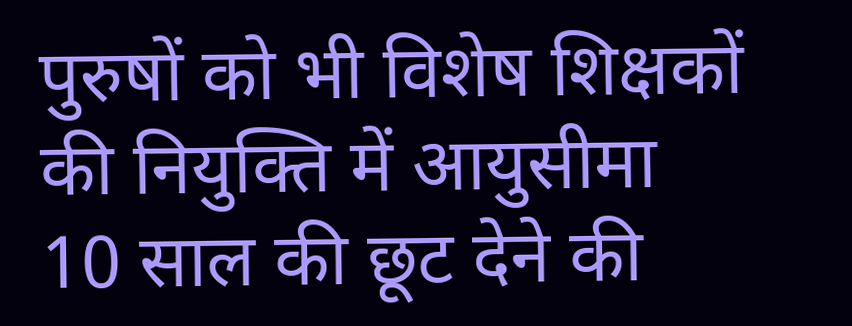पुरुषों को भी विशेष शिक्षकों की नियुक्ति में आयुसीमा 10 साल की छूट देने की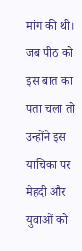मांग की थी। जब पीठ को इस बात का पता चला तो उन्होंने इस याचिका पर मेहदी और युवाओं को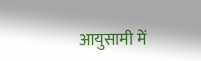आयुसामी में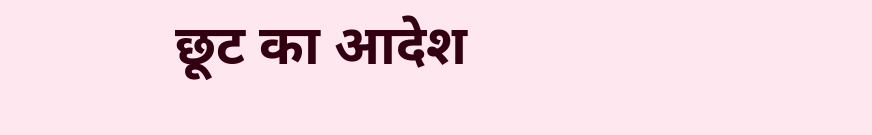छूट का आदेश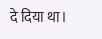दे दिया था।